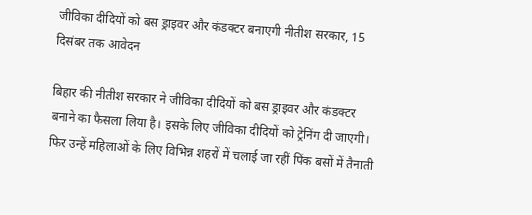जीविका दीदियों को बस ड्राइवर और कंडक्टर बनाएगी नीतीश सरकार, 15 दिसंबर तक आवेदन

बिहार की नीतीश सरकार ने जीविका दीदियों को बस ड्राइवर और कंडक्टर बनाने का फैसला लिया है। इसके लिए जीविका दीदियों को ट्रेनिंग दी जाएगी। फिर उन्हें महिलाओं के लिए विभिन्न शहरों में चलाई जा रहीं पिंक बसों में तैनाती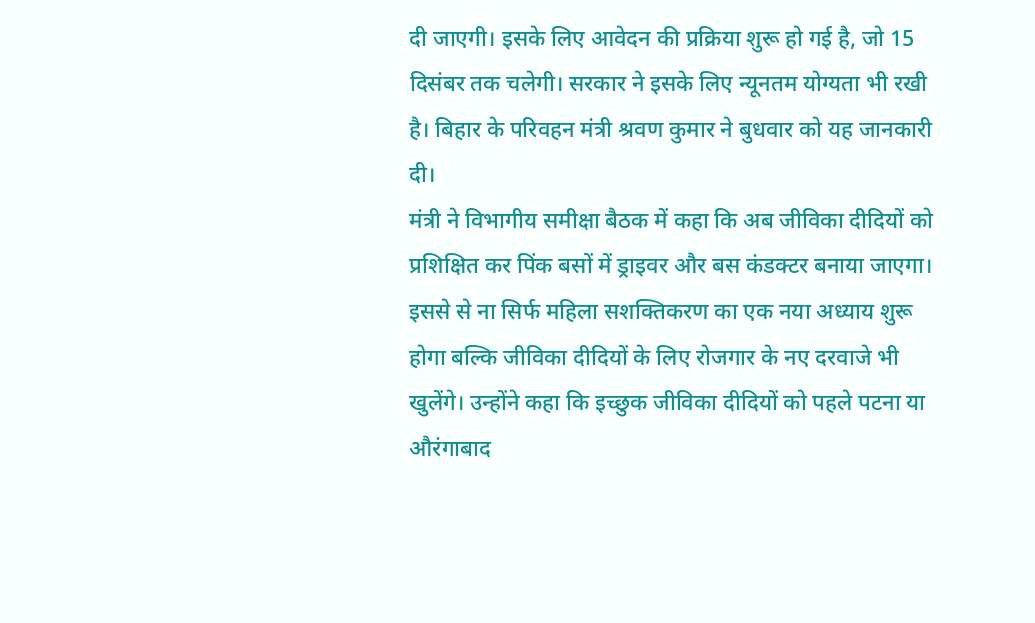दी जाएगी। इसके लिए आवेदन की प्रक्रिया शुरू हो गई है, जो 15 दिसंबर तक चलेगी। सरकार ने इसके लिए न्यूनतम योग्यता भी रखी है। बिहार के परिवहन मंत्री श्रवण कुमार ने बुधवार को यह जानकारी दी।
मंत्री ने विभागीय समीक्षा बैठक में कहा कि अब जीविका दीदियों को प्रशिक्षित कर पिंक बसों में ड्राइवर और बस कंडक्टर बनाया जाएगा। इससे से ना सिर्फ महिला सशक्तिकरण का एक नया अध्याय शुरू होगा बल्कि जीविका दीदियों के लिए रोजगार के नए दरवाजे भी खुलेंगे। उन्होंने कहा कि इच्छुक जीविका दीदियों को पहले पटना या औरंगाबाद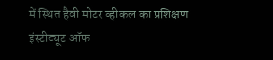में स्थित हैवी मोटर व्हीकल का प्रशिक्षण इंस्टीट्यूट ऑफ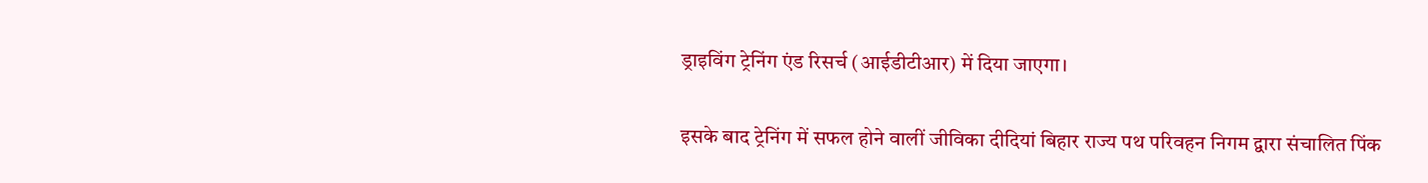ड्राइविंग ट्रेनिंग एंड रिसर्च (आईडीटीआर) में दिया जाएगा।

इसके बाद ट्रेनिंग में सफल होने वालीं जीविका दीदियां बिहार राज्य पथ परिवहन निगम द्वारा संचालित पिंक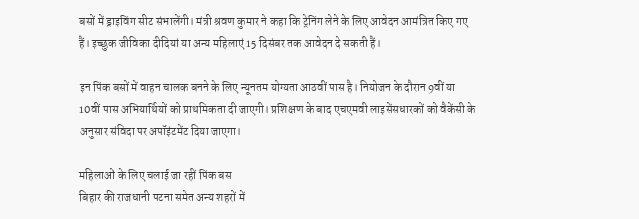बसों में ड्राइविंग सीट संभालेंगी। मंत्री श्रवण कुमार ने कहा कि ट्रेनिंग लेने के लिए आवेदन आमंत्रित किए गए हैं। इच्छुक जीविका दीदियां या अन्य महिलाएं 15 दिसंबर तक आवेदन दे सकती हैं।

इन पिंक बसों में वाहन चालक बनने के लिए न्यूनतम योग्यता आठवीं पास है। नियोजन के दौरान 9वीं या 10वीं पास अभियार्थियों को प्राथमिकता दी जाएगी। प्रशिक्षण के बाद एचएमवी लाइसेंसधारकों को वैकेंसी के अनुसार संविदा पर अपॉइंटमेंट दिया जाएगा।

महिलाओं के लिए चलाई जा रहीं पिंक बस
बिहार की राजधानी पटना समेत अन्य शहरों में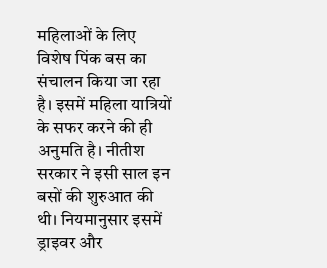महिलाओं के लिए विशेष पिंक बस का संचालन किया जा रहा है। इसमें महिला यात्रियों के सफर करने की ही अनुमति है। नीतीश सरकार ने इसी साल इन बसों की शुरुआत की थी। नियमानुसार इसमें ड्राइवर और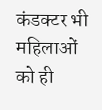कंडक्टर भी महिलाओं को ही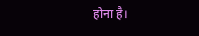होना है।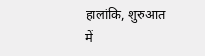हालांकि, शुरुआत में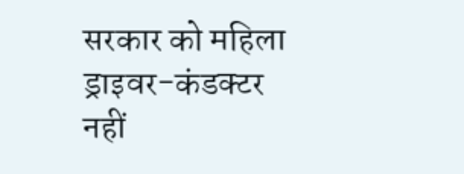सरकार को महिला ड्राइवर-कंडक्टर नहीं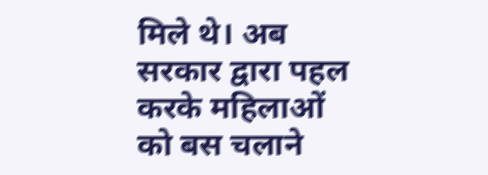मिले थे। अब सरकार द्वारा पहल करके महिलाओं को बस चलाने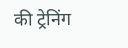की ट्रेनिंग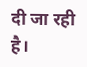दी जा रही है।